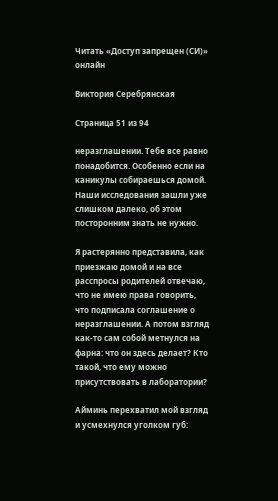Читать «Доступ запрещен (СИ)» онлайн

Виктория Серебрянская

Страница 51 из 94

неразглашении. Тебе все равно понадобится. Особенно если на каникулы собираешься домой. Наши исследования зашли уже слишком далеко, об этом посторонним знать не нужно.

Я растерянно представила, как приезжаю домой и на все расспросы родителей отвечаю, что не имею права говорить, что подписала соглашение о неразглашении. А потом взгляд как-то сам собой метнулся на фарна: что он здесь делает? Кто такой, что ему можно присутствовать в лаборатории?

Айминь перехватил мой взгляд и усмехнулся уголком губ: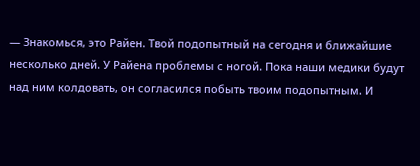— Знакомься, это Райен. Твой подопытный на сегодня и ближайшие несколько дней. У Райена проблемы с ногой. Пока наши медики будут над ним колдовать, он согласился побыть твоим подопытным. И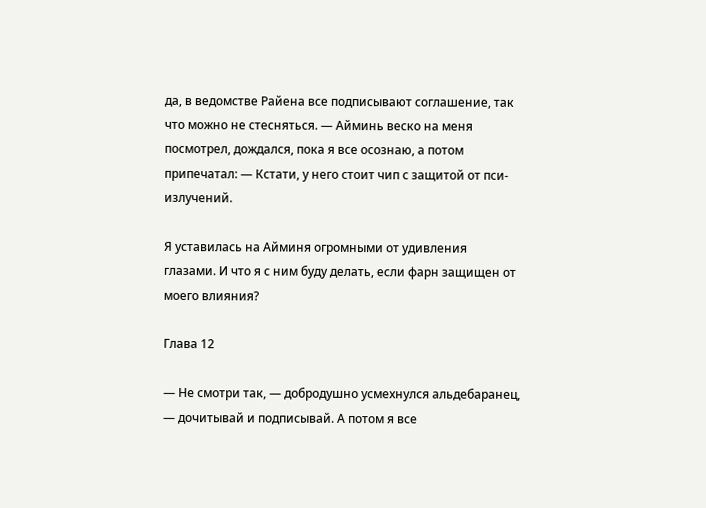да, в ведомстве Райена все подписывают соглашение, так что можно не стесняться. — Айминь веско на меня посмотрел, дождался, пока я все осознаю, а потом припечатал: — Кстати, у него стоит чип с защитой от пси-излучений.

Я уставилась на Айминя огромными от удивления глазами. И что я с ним буду делать, если фарн защищен от моего влияния?

Глава 12

— Не смотри так, — добродушно усмехнулся альдебаранец, — дочитывай и подписывай. А потом я все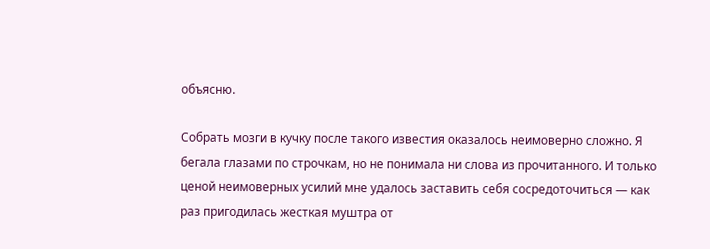объясню.

Собрать мозги в кучку после такого известия оказалось неимоверно сложно. Я бегала глазами по строчкам, но не понимала ни слова из прочитанного. И только ценой неимоверных усилий мне удалось заставить себя сосредоточиться — как раз пригодилась жесткая муштра от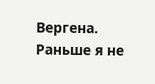Вергена. Раньше я не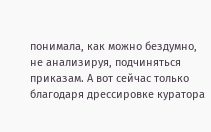понимала, как можно бездумно, не анализируя, подчиняться приказам. А вот сейчас только благодаря дрессировке куратора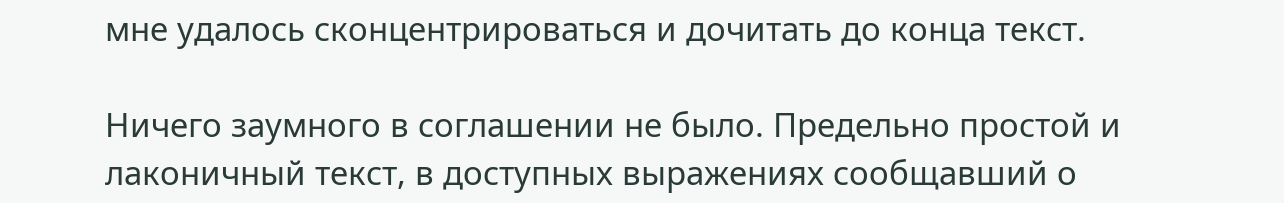мне удалось сконцентрироваться и дочитать до конца текст.

Ничего заумного в соглашении не было. Предельно простой и лаконичный текст, в доступных выражениях сообщавший о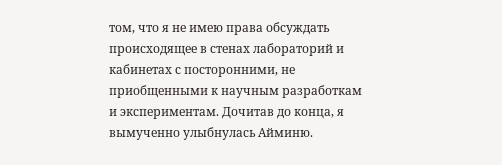том, что я не имею права обсуждать происходящее в стенах лабораторий и кабинетах с посторонними, не приобщенными к научным разработкам и экспериментам. Дочитав до конца, я вымученно улыбнулась Айминю.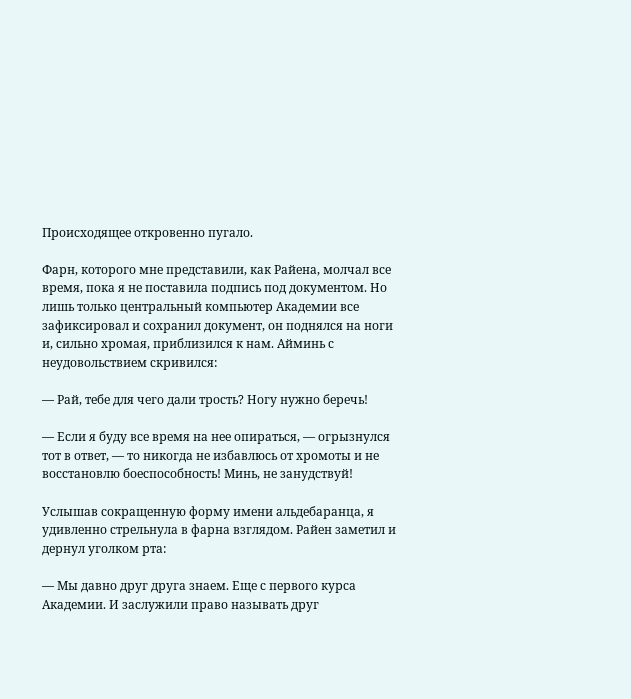Происходящее откровенно пугало.

Фарн, которого мне представили, как Райена, молчал все время, пока я не поставила подпись под документом. Но лишь только центральный компьютер Академии все зафиксировал и сохранил документ, он поднялся на ноги и, сильно хромая, приблизился к нам. Айминь с неудовольствием скривился:

— Рай, тебе для чего дали трость? Ногу нужно беречь!

— Если я буду все время на нее опираться, — огрызнулся тот в ответ, — то никогда не избавлюсь от хромоты и не восстановлю боеспособность! Минь, не занудствуй!

Услышав сокращенную форму имени альдебаранца, я удивленно стрельнула в фарна взглядом. Райен заметил и дернул уголком рта:

— Мы давно друг друга знаем. Еще с первого курса Академии. И заслужили право называть друг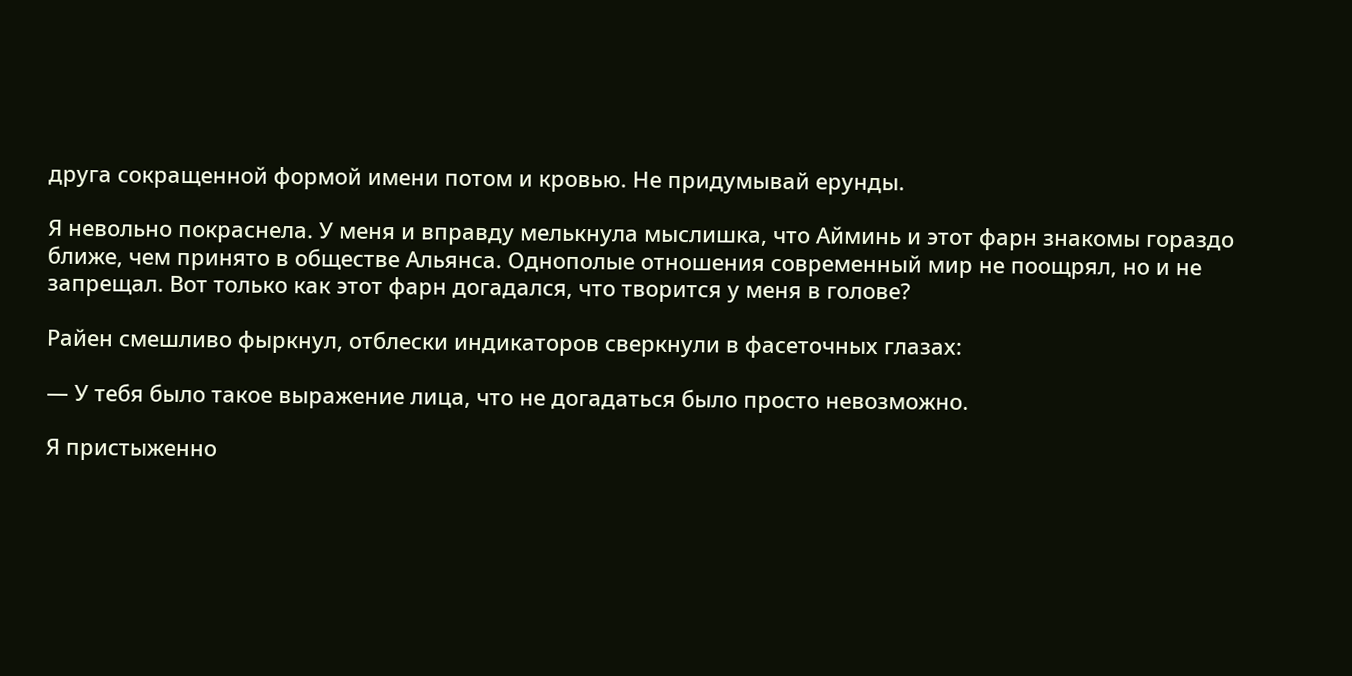друга сокращенной формой имени потом и кровью. Не придумывай ерунды.

Я невольно покраснела. У меня и вправду мелькнула мыслишка, что Айминь и этот фарн знакомы гораздо ближе, чем принято в обществе Альянса. Однополые отношения современный мир не поощрял, но и не запрещал. Вот только как этот фарн догадался, что творится у меня в голове?

Райен смешливо фыркнул, отблески индикаторов сверкнули в фасеточных глазах:

— У тебя было такое выражение лица, что не догадаться было просто невозможно.

Я пристыженно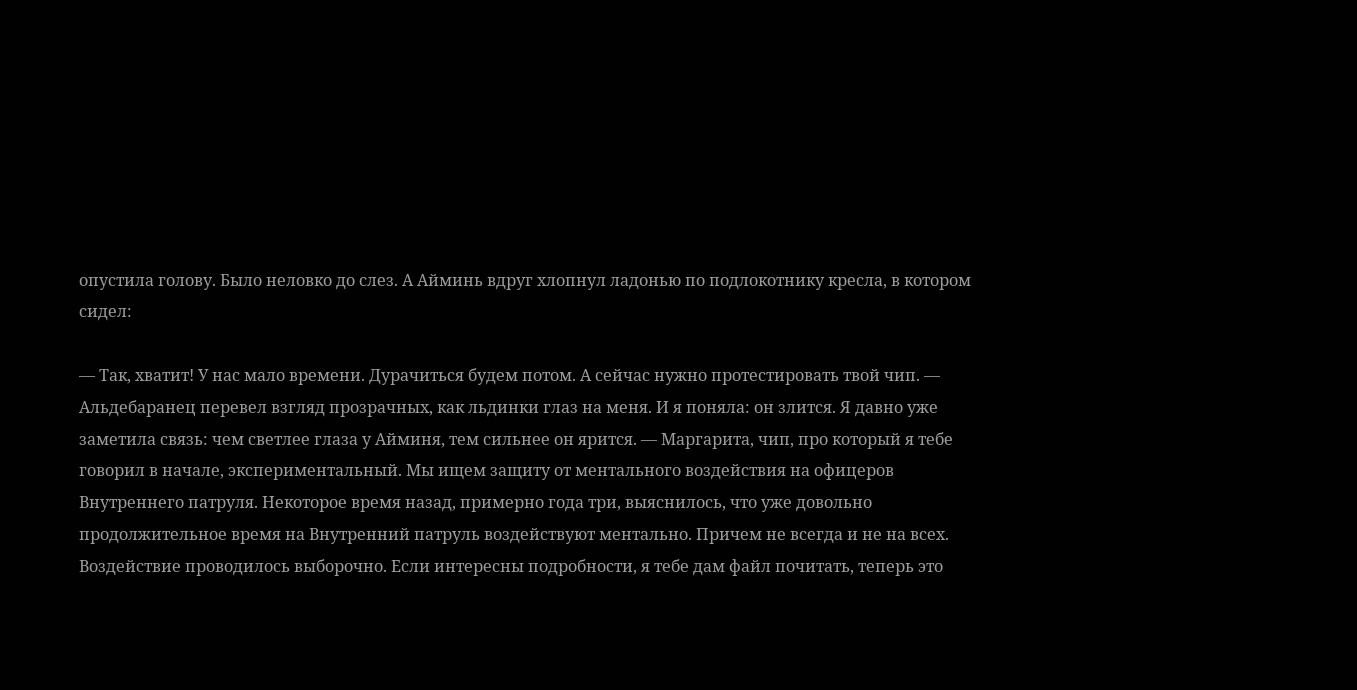опустила голову. Было неловко до слез. А Айминь вдруг хлопнул ладонью по подлокотнику кресла, в котором сидел:

— Так, хватит! У нас мало времени. Дурачиться будем потом. А сейчас нужно протестировать твой чип. — Альдебаранец перевел взгляд прозрачных, как льдинки глаз на меня. И я поняла: он злится. Я давно уже заметила связь: чем светлее глаза у Айминя, тем сильнее он ярится. — Маргарита, чип, про который я тебе говорил в начале, экспериментальный. Мы ищем защиту от ментального воздействия на офицеров Внутреннего патруля. Некоторое время назад, примерно года три, выяснилось, что уже довольно продолжительное время на Внутренний патруль воздействуют ментально. Причем не всегда и не на всех. Воздействие проводилось выборочно. Если интересны подробности, я тебе дам файл почитать, теперь это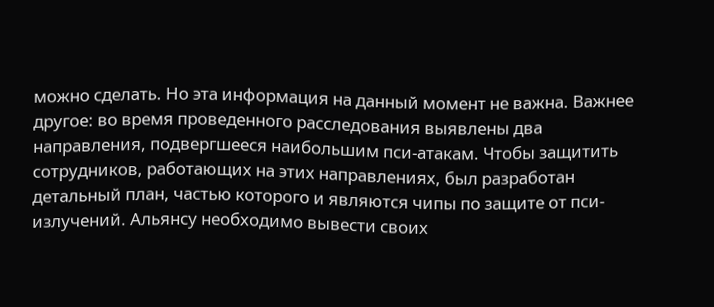можно сделать. Но эта информация на данный момент не важна. Важнее другое: во время проведенного расследования выявлены два направления, подвергшееся наибольшим пси-атакам. Чтобы защитить сотрудников, работающих на этих направлениях, был разработан детальный план, частью которого и являются чипы по защите от пси-излучений. Альянсу необходимо вывести своих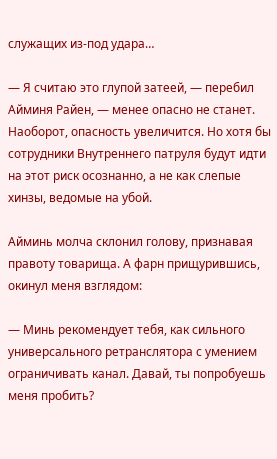служащих из-под удара…

— Я считаю это глупой затеей, — перебил Айминя Райен, — менее опасно не станет. Наоборот, опасность увеличится. Но хотя бы сотрудники Внутреннего патруля будут идти на этот риск осознанно, а не как слепые хинзы, ведомые на убой.

Айминь молча склонил голову, признавая правоту товарища. А фарн прищурившись, окинул меня взглядом:

— Минь рекомендует тебя, как сильного универсального ретранслятора с умением ограничивать канал. Давай, ты попробуешь меня пробить?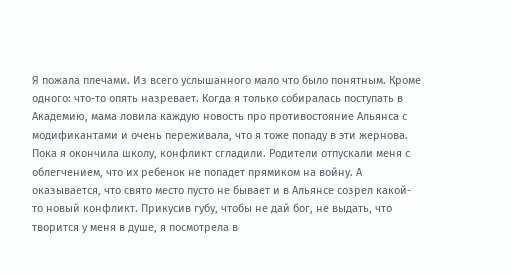Я пожала плечами. Из всего услышанного мало что было понятным. Кроме одного: что-то опять назревает. Когда я только собиралась поступать в Академию, мама ловила каждую новость про противостояние Альянса с модификантами и очень переживала, что я тоже попаду в эти жернова. Пока я окончила школу, конфликт сгладили. Родители отпускали меня с облегчением, что их ребенок не попадет прямиком на войну. А оказывается, что свято место пусто не бывает и в Альянсе созрел какой-то новый конфликт. Прикусив губу, чтобы не дай бог, не выдать, что творится у меня в душе, я посмотрела в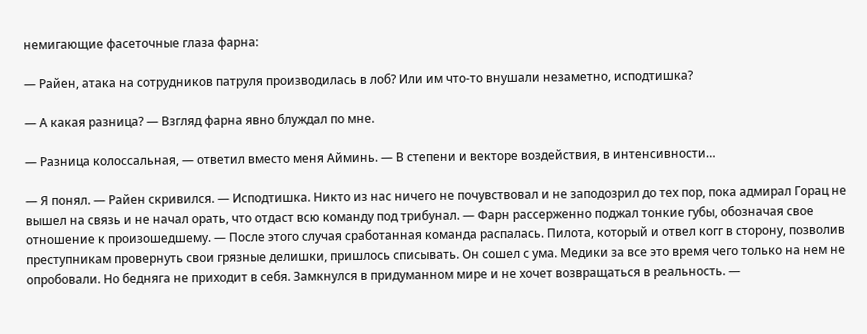немигающие фасеточные глаза фарна:

— Райен, атака на сотрудников патруля производилась в лоб? Или им что-то внушали незаметно, исподтишка?

— А какая разница? — Взгляд фарна явно блуждал по мне.

— Разница колоссальная, — ответил вместо меня Айминь. — В степени и векторе воздействия, в интенсивности…

— Я понял. — Райен скривился. — Исподтишка. Никто из нас ничего не почувствовал и не заподозрил до тех пор, пока адмирал Горац не вышел на связь и не начал орать, что отдаст всю команду под трибунал. — Фарн рассерженно поджал тонкие губы, обозначая свое отношение к произошедшему. — После этого случая сработанная команда распалась. Пилота, который и отвел когг в сторону, позволив преступникам провернуть свои грязные делишки, пришлось списывать. Он сошел с ума. Медики за все это время чего только на нем не опробовали. Но бедняга не приходит в себя. Замкнулся в придуманном мире и не хочет возвращаться в реальность. —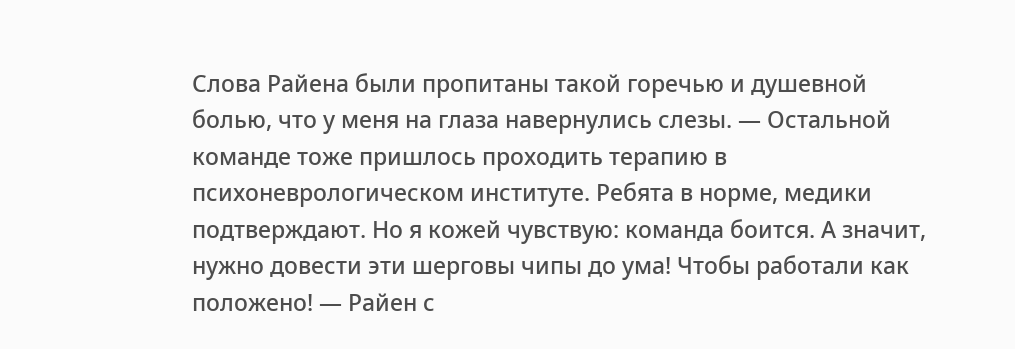Слова Райена были пропитаны такой горечью и душевной болью, что у меня на глаза навернулись слезы. — Остальной команде тоже пришлось проходить терапию в психоневрологическом институте. Ребята в норме, медики подтверждают. Но я кожей чувствую: команда боится. А значит, нужно довести эти шерговы чипы до ума! Чтобы работали как положено! — Райен с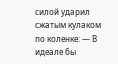силой ударил сжатым кулаком по коленке: — В идеале бы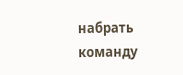набрать команду